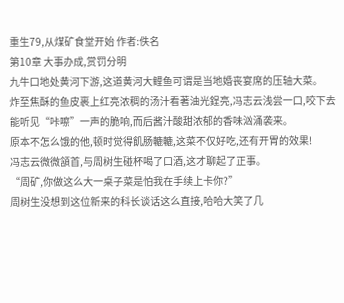重生79,从煤矿食堂开始 作者:佚名
第10章 大事办成,赏罚分明
九牛口地处黄河下游,这道黄河大鲤鱼可谓是当地婚丧宴席的压轴大菜。
炸至焦酥的鱼皮裹上红亮浓稠的汤汁看著油光鋥亮,冯志云浅尝一口,咬下去能听见“咔嚓”一声的脆响,而后酱汁酸甜浓郁的香味汹涌袭来。
原本不怎么饿的他,顿时觉得飢肠轆轆,这菜不仅好吃,还有开胃的效果!
冯志云微微頷首,与周树生碰杯喝了口酒,这才聊起了正事。
“周矿,你做这么大一桌子菜是怕我在手续上卡你?”
周树生没想到这位新来的科长谈话这么直接,哈哈大笑了几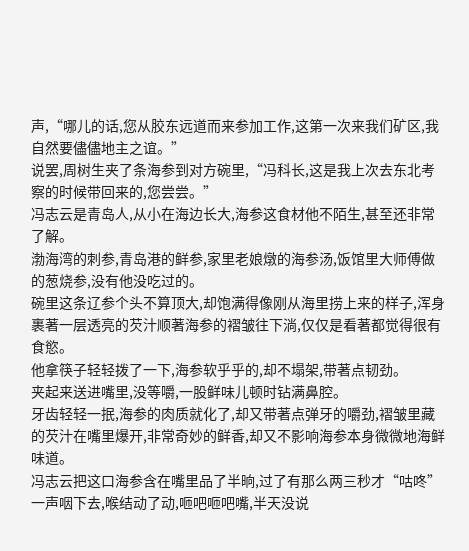声,“哪儿的话,您从胶东远道而来参加工作,这第一次来我们矿区,我自然要儘儘地主之谊。”
说罢,周树生夹了条海参到对方碗里,“冯科长,这是我上次去东北考察的时候带回来的,您尝尝。”
冯志云是青岛人,从小在海边长大,海参这食材他不陌生,甚至还非常了解。
渤海湾的刺参,青岛港的鲜参,家里老娘燉的海参汤,饭馆里大师傅做的葱烧参,没有他没吃过的。
碗里这条辽参个头不算顶大,却饱满得像刚从海里捞上来的样子,浑身裹著一层透亮的芡汁顺著海参的褶皱往下淌,仅仅是看著都觉得很有食慾。
他拿筷子轻轻拨了一下,海参软乎乎的,却不塌架,带著点韧劲。
夹起来送进嘴里,没等嚼,一股鲜味儿顿时钻满鼻腔。
牙齿轻轻一抿,海参的肉质就化了,却又带著点弹牙的嚼劲,褶皱里藏的芡汁在嘴里爆开,非常奇妙的鲜香,却又不影响海参本身微微地海鲜味道。
冯志云把这口海参含在嘴里品了半晌,过了有那么两三秒才“咕咚”一声咽下去,喉结动了动,咂吧咂吧嘴,半天没说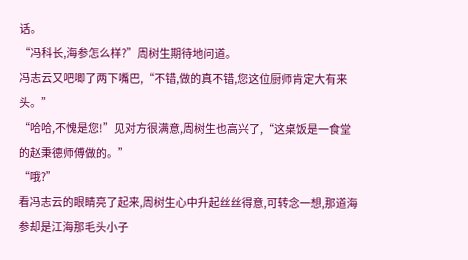话。
“冯科长,海参怎么样?”周树生期待地问道。
冯志云又吧唧了两下嘴巴,“不错,做的真不错,您这位厨师肯定大有来头。”
“哈哈,不愧是您!”见对方很满意,周树生也高兴了,“这桌饭是一食堂的赵秉德师傅做的。”
“哦?”
看冯志云的眼睛亮了起来,周树生心中升起丝丝得意,可转念一想,那道海参却是江海那毛头小子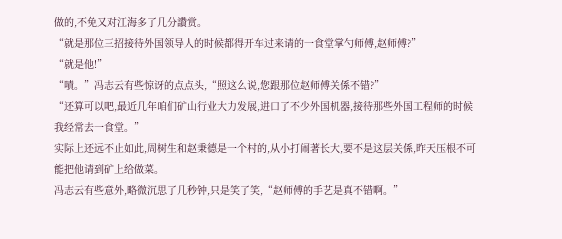做的,不免又对江海多了几分讚赏。
“就是那位三招接待外国领导人的时候都得开车过来请的一食堂掌勺师傅,赵师傅?”
“就是他!”
“嘖。”冯志云有些惊讶的点点头,“照这么说,您跟那位赵师傅关係不错?”
“还算可以吧,最近几年咱们矿山行业大力发展,进口了不少外国机器,接待那些外国工程师的时候我经常去一食堂。”
实际上还远不止如此,周树生和赵秉德是一个村的,从小打闹著长大,要不是这层关係,昨天压根不可能把他请到矿上给做菜。
冯志云有些意外,略微沉思了几秒钟,只是笑了笑,“赵师傅的手艺是真不错啊。”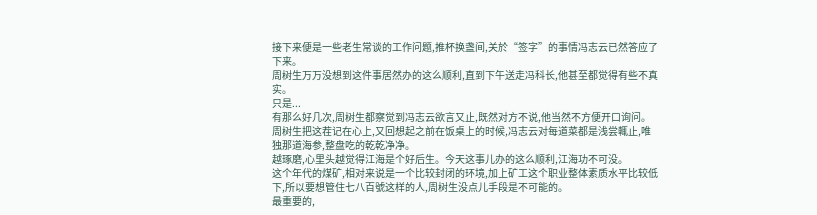接下来便是一些老生常谈的工作问题,推杯换盏间,关於“签字”的事情冯志云已然答应了下来。
周树生万万没想到这件事居然办的这么顺利,直到下午送走冯科长,他甚至都觉得有些不真实。
只是...
有那么好几次,周树生都察觉到冯志云欲言又止,既然对方不说,他当然不方便开口询问。
周树生把这茬记在心上,又回想起之前在饭桌上的时候,冯志云对每道菜都是浅尝輒止,唯独那道海参,整盘吃的乾乾净净。
越琢磨,心里头越觉得江海是个好后生。今天这事儿办的这么顺利,江海功不可没。
这个年代的煤矿,相对来说是一个比较封闭的环境,加上矿工这个职业整体素质水平比较低下,所以要想管住七八百號这样的人,周树生没点儿手段是不可能的。
最重要的,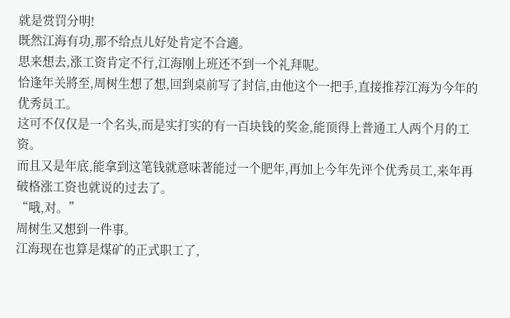就是赏罚分明!
既然江海有功,那不给点儿好处肯定不合適。
思来想去,涨工资肯定不行,江海刚上班还不到一个礼拜呢。
恰逢年关將至,周树生想了想,回到桌前写了封信,由他这个一把手,直接推荐江海为今年的优秀员工。
这可不仅仅是一个名头,而是实打实的有一百块钱的奖金,能顶得上普通工人两个月的工资。
而且又是年底,能拿到这笔钱就意味著能过一个肥年,再加上今年先评个优秀员工,来年再破格涨工资也就说的过去了。
“哦,对。”
周树生又想到一件事。
江海现在也算是煤矿的正式职工了,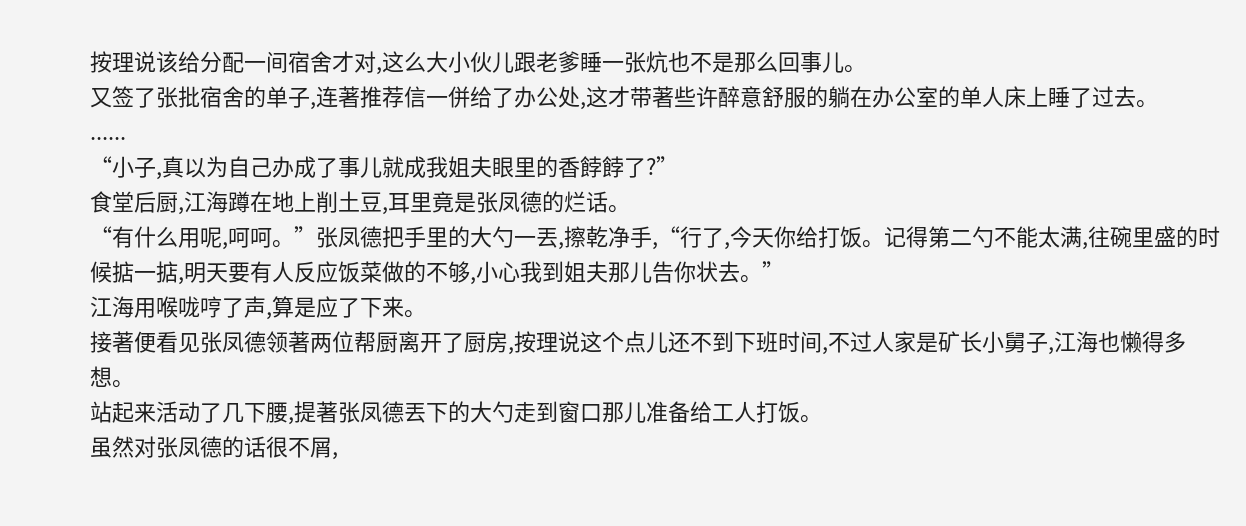按理说该给分配一间宿舍才对,这么大小伙儿跟老爹睡一张炕也不是那么回事儿。
又签了张批宿舍的单子,连著推荐信一併给了办公处,这才带著些许醉意舒服的躺在办公室的单人床上睡了过去。
......
“小子,真以为自己办成了事儿就成我姐夫眼里的香餑餑了?”
食堂后厨,江海蹲在地上削土豆,耳里竟是张凤德的烂话。
“有什么用呢,呵呵。”张凤德把手里的大勺一丟,擦乾净手,“行了,今天你给打饭。记得第二勺不能太满,往碗里盛的时候掂一掂,明天要有人反应饭菜做的不够,小心我到姐夫那儿告你状去。”
江海用喉咙哼了声,算是应了下来。
接著便看见张凤德领著两位帮厨离开了厨房,按理说这个点儿还不到下班时间,不过人家是矿长小舅子,江海也懒得多想。
站起来活动了几下腰,提著张凤德丟下的大勺走到窗口那儿准备给工人打饭。
虽然对张凤德的话很不屑,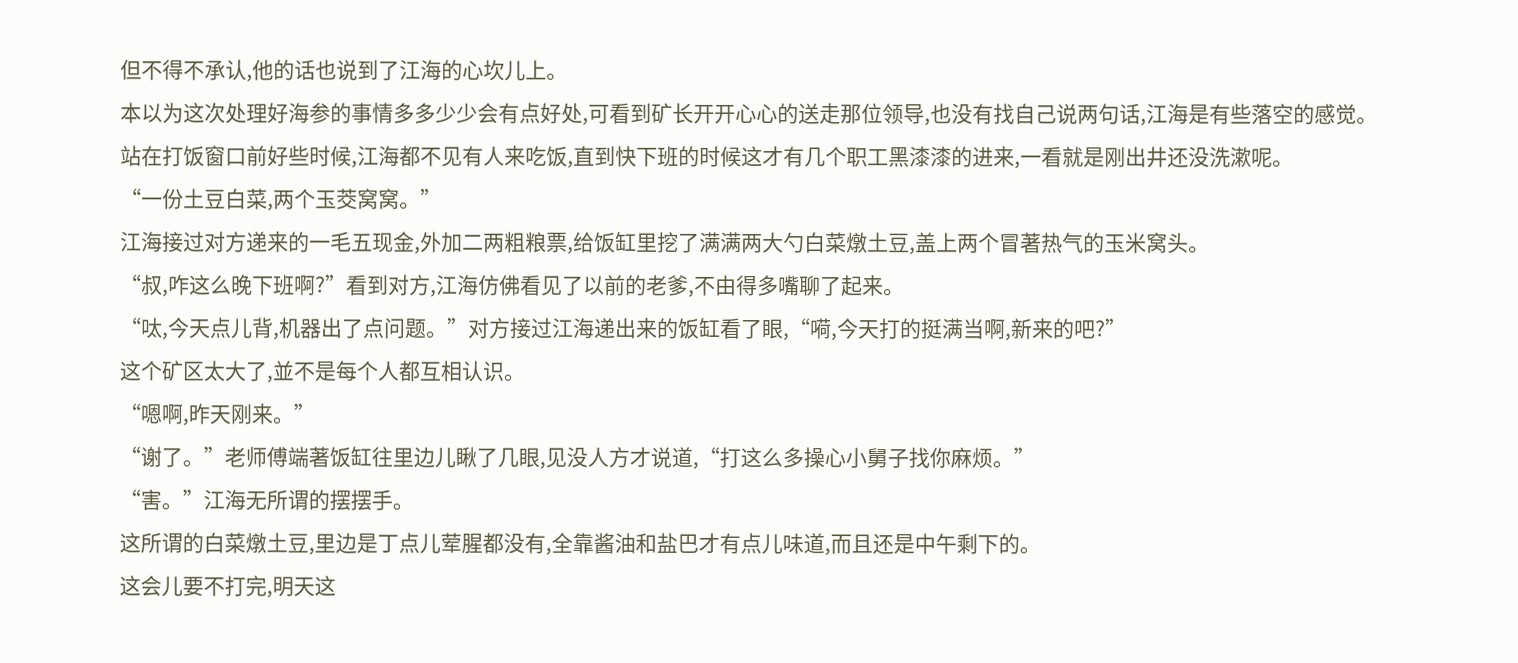但不得不承认,他的话也说到了江海的心坎儿上。
本以为这次处理好海参的事情多多少少会有点好处,可看到矿长开开心心的送走那位领导,也没有找自己说两句话,江海是有些落空的感觉。
站在打饭窗口前好些时候,江海都不见有人来吃饭,直到快下班的时候这才有几个职工黑漆漆的进来,一看就是刚出井还没洗漱呢。
“一份土豆白菜,两个玉茭窝窝。”
江海接过对方递来的一毛五现金,外加二两粗粮票,给饭缸里挖了满满两大勺白菜燉土豆,盖上两个冒著热气的玉米窝头。
“叔,咋这么晚下班啊?”看到对方,江海仿佛看见了以前的老爹,不由得多嘴聊了起来。
“呔,今天点儿背,机器出了点问题。”对方接过江海递出来的饭缸看了眼,“嗬,今天打的挺满当啊,新来的吧?”
这个矿区太大了,並不是每个人都互相认识。
“嗯啊,昨天刚来。”
“谢了。”老师傅端著饭缸往里边儿瞅了几眼,见没人方才说道,“打这么多操心小舅子找你麻烦。”
“害。”江海无所谓的摆摆手。
这所谓的白菜燉土豆,里边是丁点儿荤腥都没有,全靠酱油和盐巴才有点儿味道,而且还是中午剩下的。
这会儿要不打完,明天这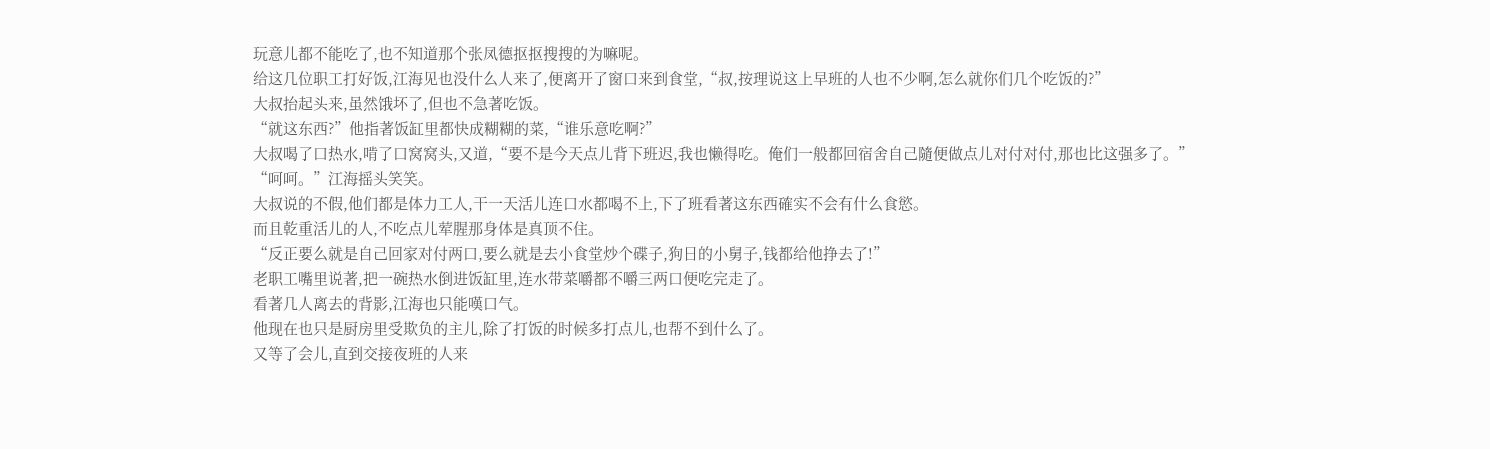玩意儿都不能吃了,也不知道那个张凤德抠抠搜搜的为嘛呢。
给这几位职工打好饭,江海见也没什么人来了,便离开了窗口来到食堂,“叔,按理说这上早班的人也不少啊,怎么就你们几个吃饭的?”
大叔抬起头来,虽然饿坏了,但也不急著吃饭。
“就这东西?”他指著饭缸里都快成糊糊的菜,“谁乐意吃啊?”
大叔喝了口热水,啃了口窝窝头,又道,“要不是今天点儿背下班迟,我也懒得吃。俺们一般都回宿舍自己隨便做点儿对付对付,那也比这强多了。”
“呵呵。”江海摇头笑笑。
大叔说的不假,他们都是体力工人,干一天活儿连口水都喝不上,下了班看著这东西確实不会有什么食慾。
而且乾重活儿的人,不吃点儿荤腥那身体是真顶不住。
“反正要么就是自己回家对付两口,要么就是去小食堂炒个碟子,狗日的小舅子,钱都给他挣去了!”
老职工嘴里说著,把一碗热水倒进饭缸里,连水带菜嚼都不嚼三两口便吃完走了。
看著几人离去的背影,江海也只能嘆口气。
他现在也只是厨房里受欺负的主儿,除了打饭的时候多打点儿,也帮不到什么了。
又等了会儿,直到交接夜班的人来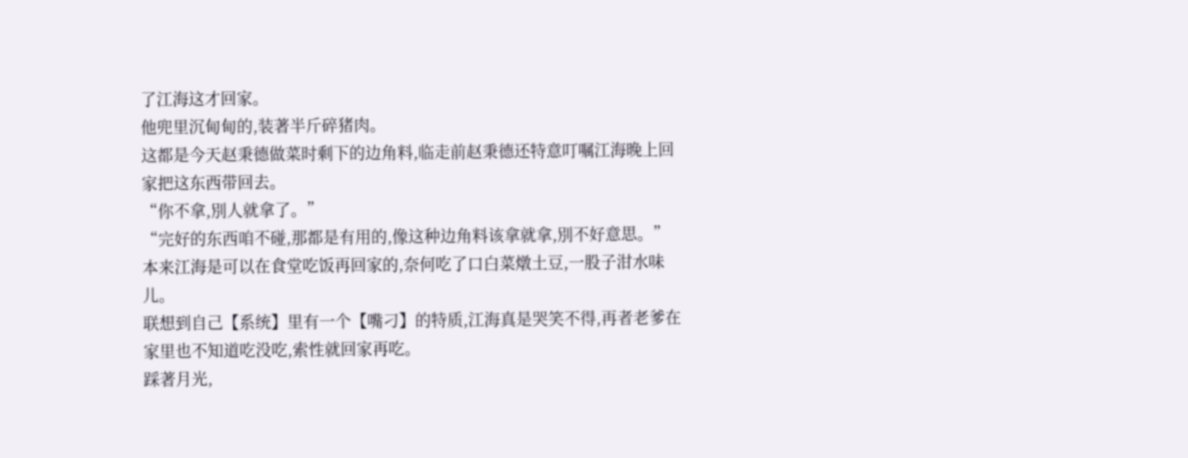了江海这才回家。
他兜里沉甸甸的,装著半斤碎猪肉。
这都是今天赵秉德做菜时剩下的边角料,临走前赵秉德还特意叮嘱江海晚上回家把这东西带回去。
“你不拿,別人就拿了。”
“完好的东西咱不碰,那都是有用的,像这种边角料该拿就拿,別不好意思。”
本来江海是可以在食堂吃饭再回家的,奈何吃了口白菜燉土豆,一股子泔水味儿。
联想到自己【系统】里有一个【嘴刁】的特质,江海真是哭笑不得,再者老爹在家里也不知道吃没吃,索性就回家再吃。
踩著月光,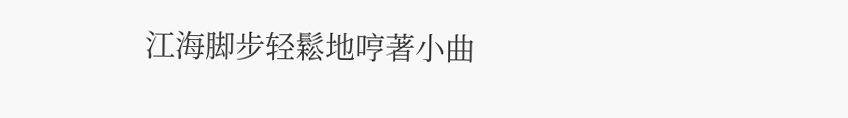江海脚步轻鬆地哼著小曲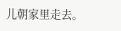儿朝家里走去。